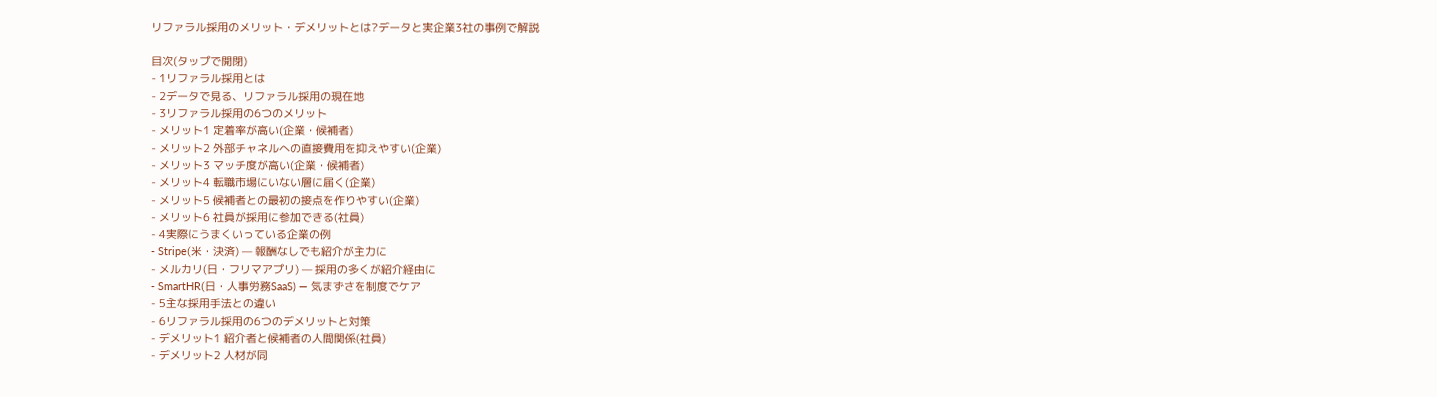リファラル採用のメリット・デメリットとは?データと実企業3社の事例で解説

目次(タップで開閉)
- 1リファラル採用とは
- 2データで見る、リファラル採用の現在地
- 3リファラル採用の6つのメリット
- メリット1 定着率が高い(企業・候補者)
- メリット2 外部チャネルへの直接費用を抑えやすい(企業)
- メリット3 マッチ度が高い(企業・候補者)
- メリット4 転職市場にいない層に届く(企業)
- メリット5 候補者との最初の接点を作りやすい(企業)
- メリット6 社員が採用に参加できる(社員)
- 4実際にうまくいっている企業の例
- Stripe(米・決済) — 報酬なしでも紹介が主力に
- メルカリ(日・フリマアプリ) — 採用の多くが紹介経由に
- SmartHR(日・人事労務SaaS) — 気まずさを制度でケア
- 5主な採用手法との違い
- 6リファラル採用の6つのデメリットと対策
- デメリット1 紹介者と候補者の人間関係(社員)
- デメリット2 人材が同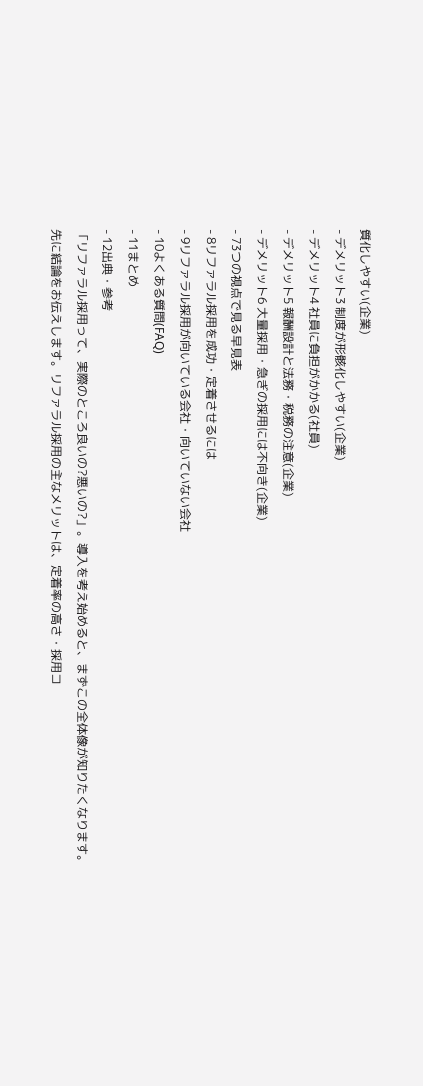質化しやすい(企業)
- デメリット3 制度が形骸化しやすい(企業)
- デメリット4 社員に負担がかかる(社員)
- デメリット5 報酬設計と法務・税務の注意(企業)
- デメリット6 大量採用・急ぎの採用には不向き(企業)
- 73つの視点で見る早見表
- 8リファラル採用を成功・定着させるには
- 9リファラル採用が向いている会社・向いていない会社
- 10よくある質問(FAQ)
- 11まとめ
- 12出典・参考
「リファラル採用って、実際のところ良いの?悪いの?」。導入を考え始めると、まずこの全体像が知りたくなります。
先に結論をお伝えします。リファラル採用の主なメリットは、定着率の高さ・採用コ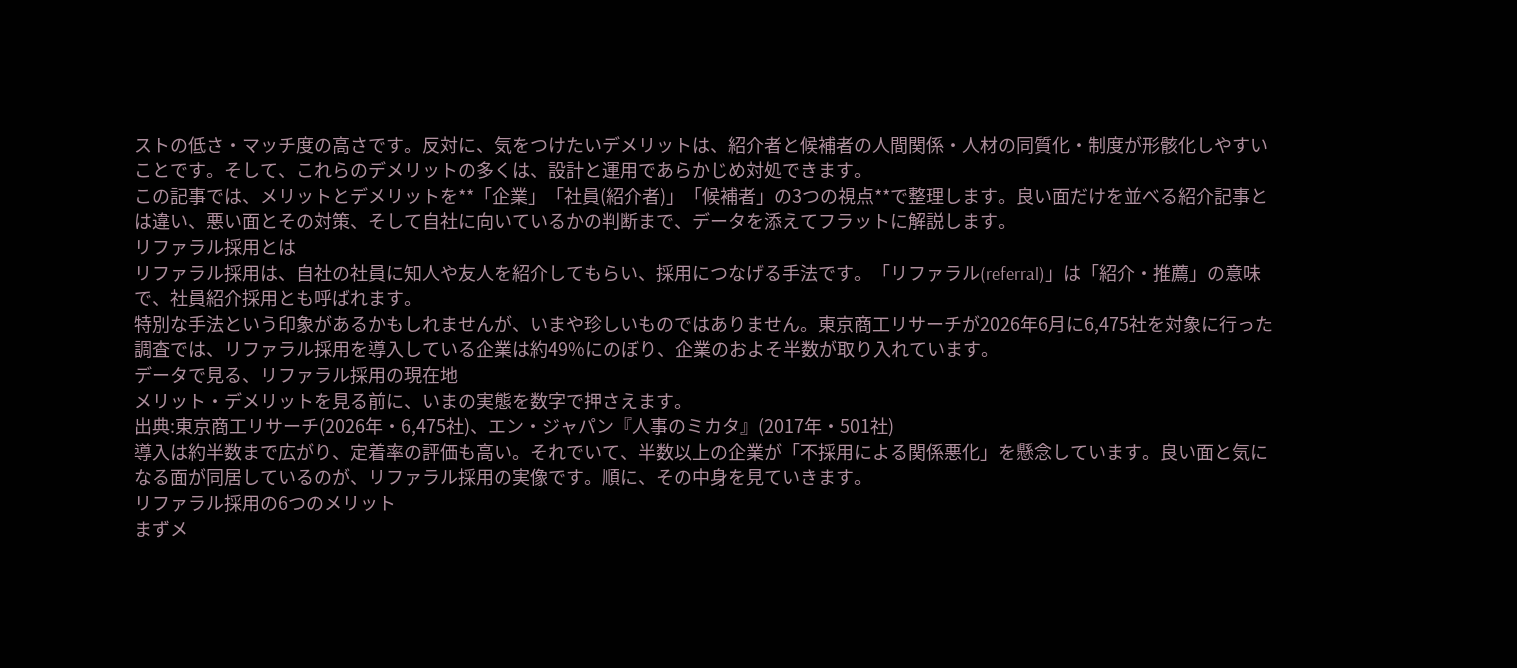ストの低さ・マッチ度の高さです。反対に、気をつけたいデメリットは、紹介者と候補者の人間関係・人材の同質化・制度が形骸化しやすいことです。そして、これらのデメリットの多くは、設計と運用であらかじめ対処できます。
この記事では、メリットとデメリットを**「企業」「社員(紹介者)」「候補者」の3つの視点**で整理します。良い面だけを並べる紹介記事とは違い、悪い面とその対策、そして自社に向いているかの判断まで、データを添えてフラットに解説します。
リファラル採用とは
リファラル採用は、自社の社員に知人や友人を紹介してもらい、採用につなげる手法です。「リファラル(referral)」は「紹介・推薦」の意味で、社員紹介採用とも呼ばれます。
特別な手法という印象があるかもしれませんが、いまや珍しいものではありません。東京商工リサーチが2026年6月に6,475社を対象に行った調査では、リファラル採用を導入している企業は約49%にのぼり、企業のおよそ半数が取り入れています。
データで見る、リファラル採用の現在地
メリット・デメリットを見る前に、いまの実態を数字で押さえます。
出典:東京商工リサーチ(2026年・6,475社)、エン・ジャパン『人事のミカタ』(2017年・501社)
導入は約半数まで広がり、定着率の評価も高い。それでいて、半数以上の企業が「不採用による関係悪化」を懸念しています。良い面と気になる面が同居しているのが、リファラル採用の実像です。順に、その中身を見ていきます。
リファラル採用の6つのメリット
まずメ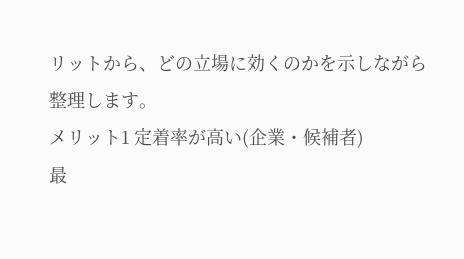リットから、どの立場に効くのかを示しながら整理します。
メリット1 定着率が高い(企業・候補者)
最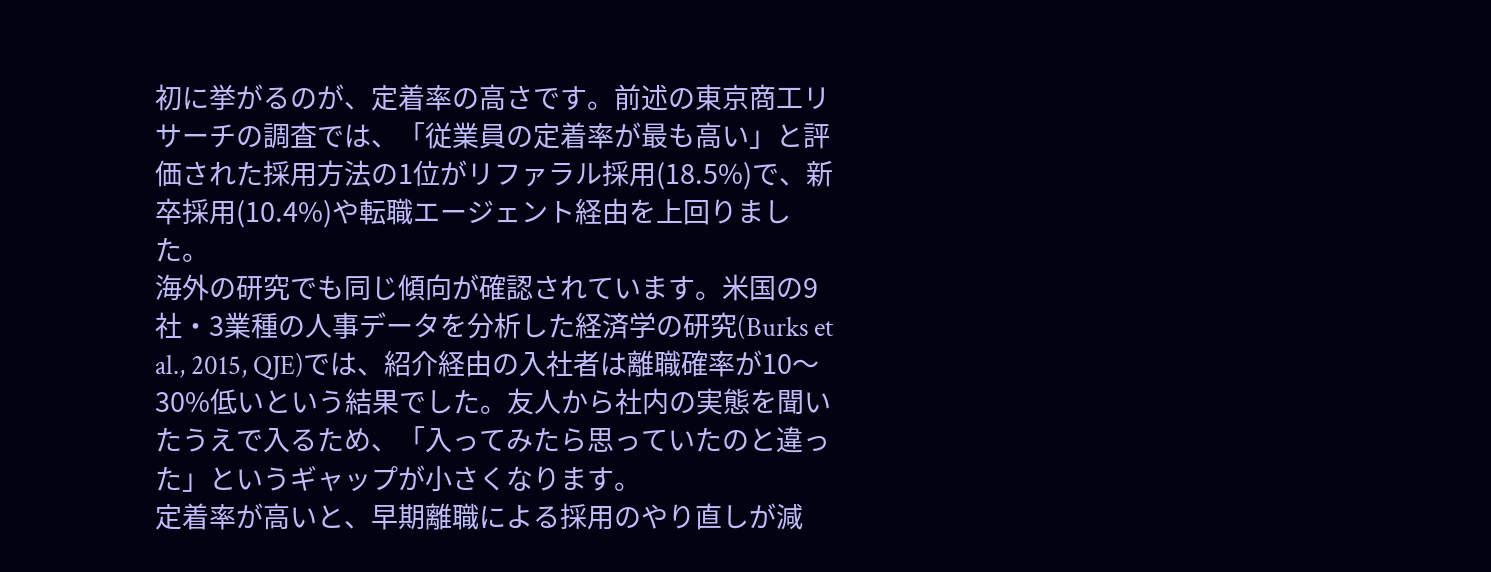初に挙がるのが、定着率の高さです。前述の東京商工リサーチの調査では、「従業員の定着率が最も高い」と評価された採用方法の1位がリファラル採用(18.5%)で、新卒採用(10.4%)や転職エージェント経由を上回りました。
海外の研究でも同じ傾向が確認されています。米国の9社・3業種の人事データを分析した経済学の研究(Burks et al., 2015, QJE)では、紹介経由の入社者は離職確率が10〜30%低いという結果でした。友人から社内の実態を聞いたうえで入るため、「入ってみたら思っていたのと違った」というギャップが小さくなります。
定着率が高いと、早期離職による採用のやり直しが減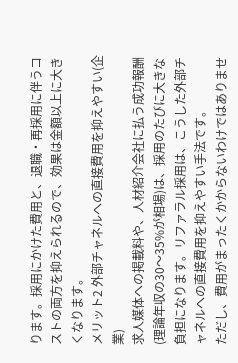ります。採用にかけた費用と、退職・再採用に伴うコストの両方を抑えられるので、効果は金額以上に大きくなります。
メリット2 外部チャネルへの直接費用を抑えやすい(企業)
求人媒体への掲載料や、人材紹介会社に払う成功報酬(理論年収の30〜35%が相場)は、採用のたびに大きな負担になります。リファラル採用は、こうした外部チャネルへの直接費用を抑えやすい手法です。
ただし、費用がまったくかからないわけではありませ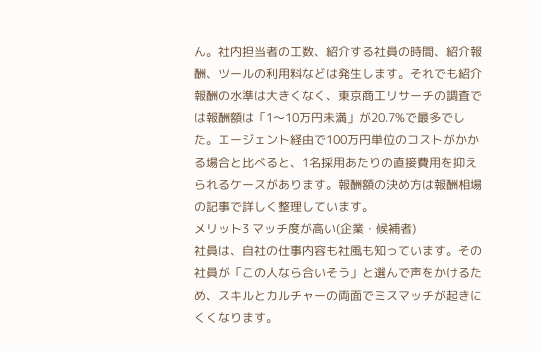ん。社内担当者の工数、紹介する社員の時間、紹介報酬、ツールの利用料などは発生します。それでも紹介報酬の水準は大きくなく、東京商工リサーチの調査では報酬額は「1〜10万円未満」が20.7%で最多でした。エージェント経由で100万円単位のコストがかかる場合と比べると、1名採用あたりの直接費用を抑えられるケースがあります。報酬額の決め方は報酬相場の記事で詳しく整理しています。
メリット3 マッチ度が高い(企業・候補者)
社員は、自社の仕事内容も社風も知っています。その社員が「この人なら合いそう」と選んで声をかけるため、スキルとカルチャーの両面でミスマッチが起きにくくなります。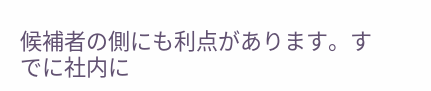候補者の側にも利点があります。すでに社内に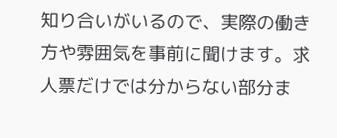知り合いがいるので、実際の働き方や雰囲気を事前に聞けます。求人票だけでは分からない部分ま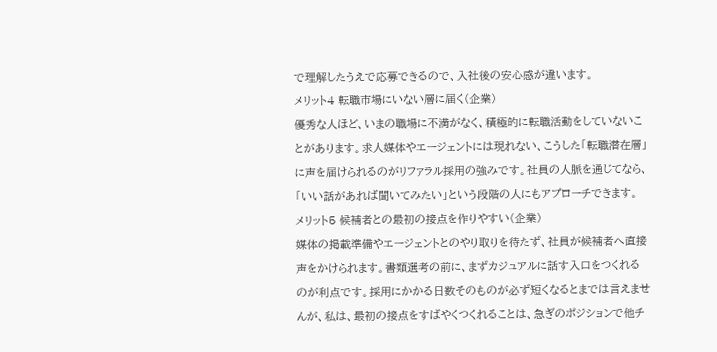で理解したうえで応募できるので、入社後の安心感が違います。
メリット4 転職市場にいない層に届く(企業)
優秀な人ほど、いまの職場に不満がなく、積極的に転職活動をしていないことがあります。求人媒体やエージェントには現れない、こうした「転職潜在層」に声を届けられるのがリファラル採用の強みです。社員の人脈を通じてなら、「いい話があれば聞いてみたい」という段階の人にもアプローチできます。
メリット5 候補者との最初の接点を作りやすい(企業)
媒体の掲載準備やエージェントとのやり取りを待たず、社員が候補者へ直接声をかけられます。書類選考の前に、まずカジュアルに話す入口をつくれるのが利点です。採用にかかる日数そのものが必ず短くなるとまでは言えませんが、私は、最初の接点をすばやくつくれることは、急ぎのポジションで他チ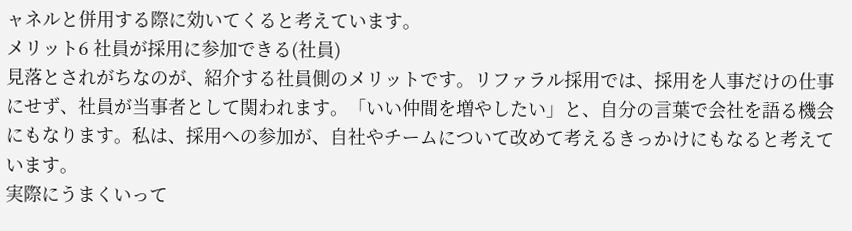ャネルと併用する際に効いてくると考えています。
メリット6 社員が採用に参加できる(社員)
見落とされがちなのが、紹介する社員側のメリットです。リファラル採用では、採用を人事だけの仕事にせず、社員が当事者として関われます。「いい仲間を増やしたい」と、自分の言葉で会社を語る機会にもなります。私は、採用への参加が、自社やチームについて改めて考えるきっかけにもなると考えています。
実際にうまくいって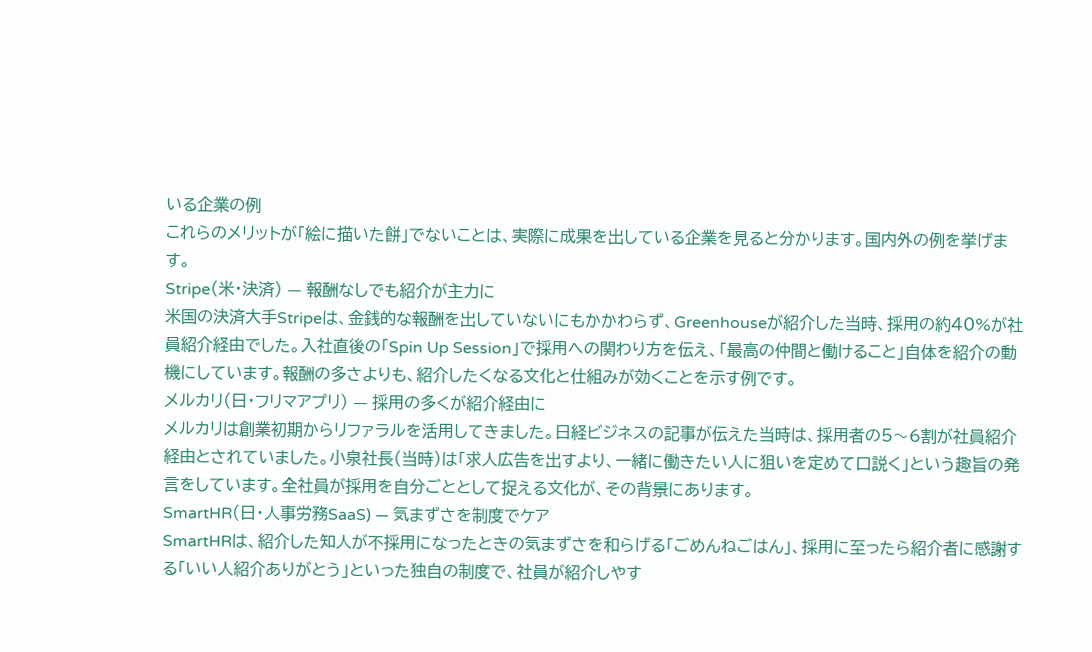いる企業の例
これらのメリットが「絵に描いた餅」でないことは、実際に成果を出している企業を見ると分かります。国内外の例を挙げます。
Stripe(米・決済) — 報酬なしでも紹介が主力に
米国の決済大手Stripeは、金銭的な報酬を出していないにもかかわらず、Greenhouseが紹介した当時、採用の約40%が社員紹介経由でした。入社直後の「Spin Up Session」で採用への関わり方を伝え、「最高の仲間と働けること」自体を紹介の動機にしています。報酬の多さよりも、紹介したくなる文化と仕組みが効くことを示す例です。
メルカリ(日・フリマアプリ) — 採用の多くが紹介経由に
メルカリは創業初期からリファラルを活用してきました。日経ビジネスの記事が伝えた当時は、採用者の5〜6割が社員紹介経由とされていました。小泉社長(当時)は「求人広告を出すより、一緒に働きたい人に狙いを定めて口説く」という趣旨の発言をしています。全社員が採用を自分ごととして捉える文化が、その背景にあります。
SmartHR(日・人事労務SaaS) — 気まずさを制度でケア
SmartHRは、紹介した知人が不採用になったときの気まずさを和らげる「ごめんねごはん」、採用に至ったら紹介者に感謝する「いい人紹介ありがとう」といった独自の制度で、社員が紹介しやす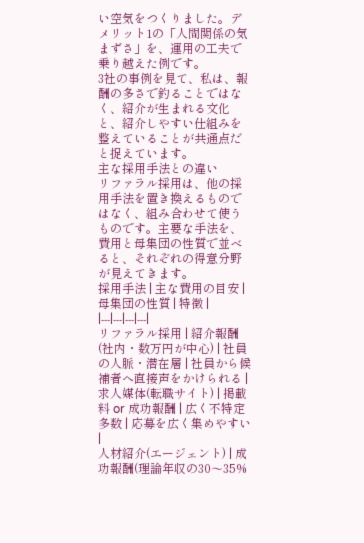い空気をつくりました。デメリット1の「人間関係の気まずさ」を、運用の工夫で乗り越えた例です。
3社の事例を見て、私は、報酬の多さで釣ることではなく、紹介が生まれる文化と、紹介しやすい仕組みを整えていることが共通点だと捉えています。
主な採用手法との違い
リファラル採用は、他の採用手法を置き換えるものではなく、組み合わせて使うものです。主要な手法を、費用と母集団の性質で並べると、それぞれの得意分野が見えてきます。
採用手法 | 主な費用の目安 | 母集団の性質 | 特徴 |
|---|---|---|---|
リファラル採用 | 紹介報酬(社内・数万円が中心) | 社員の人脈・潜在層 | 社員から候補者へ直接声をかけられる |
求人媒体(転職サイト) | 掲載料 or 成功報酬 | 広く不特定多数 | 応募を広く集めやすい |
人材紹介(エージェント) | 成功報酬(理論年収の30〜35%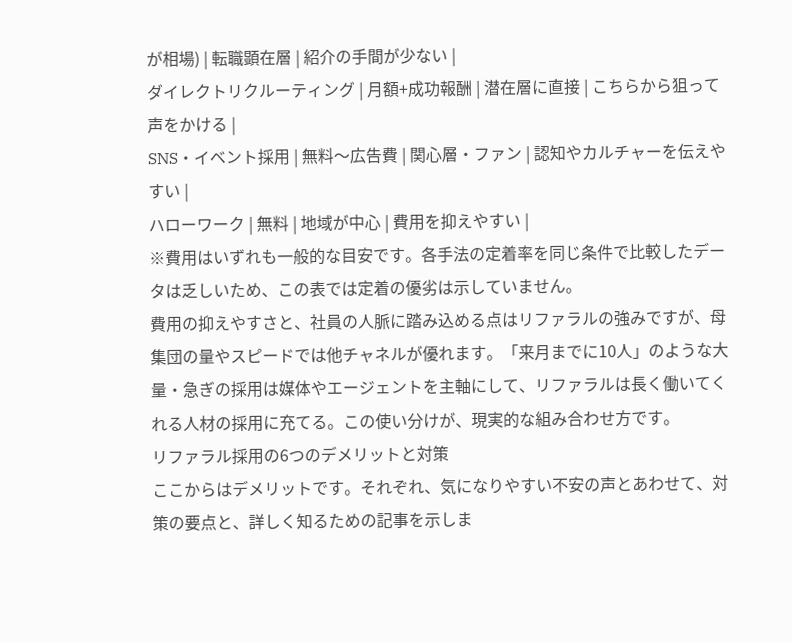が相場) | 転職顕在層 | 紹介の手間が少ない |
ダイレクトリクルーティング | 月額+成功報酬 | 潜在層に直接 | こちらから狙って声をかける |
SNS・イベント採用 | 無料〜広告費 | 関心層・ファン | 認知やカルチャーを伝えやすい |
ハローワーク | 無料 | 地域が中心 | 費用を抑えやすい |
※費用はいずれも一般的な目安です。各手法の定着率を同じ条件で比較したデータは乏しいため、この表では定着の優劣は示していません。
費用の抑えやすさと、社員の人脈に踏み込める点はリファラルの強みですが、母集団の量やスピードでは他チャネルが優れます。「来月までに10人」のような大量・急ぎの採用は媒体やエージェントを主軸にして、リファラルは長く働いてくれる人材の採用に充てる。この使い分けが、現実的な組み合わせ方です。
リファラル採用の6つのデメリットと対策
ここからはデメリットです。それぞれ、気になりやすい不安の声とあわせて、対策の要点と、詳しく知るための記事を示しま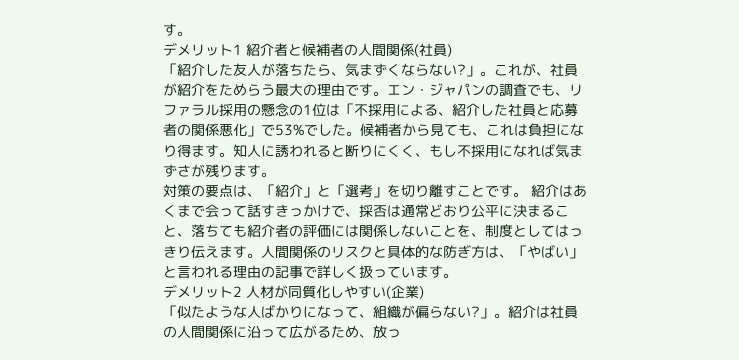す。
デメリット1 紹介者と候補者の人間関係(社員)
「紹介した友人が落ちたら、気まずくならない?」。これが、社員が紹介をためらう最大の理由です。エン・ジャパンの調査でも、リファラル採用の懸念の1位は「不採用による、紹介した社員と応募者の関係悪化」で53%でした。候補者から見ても、これは負担になり得ます。知人に誘われると断りにくく、もし不採用になれば気まずさが残ります。
対策の要点は、「紹介」と「選考」を切り離すことです。 紹介はあくまで会って話すきっかけで、採否は通常どおり公平に決まること、落ちても紹介者の評価には関係しないことを、制度としてはっきり伝えます。人間関係のリスクと具体的な防ぎ方は、「やばい」と言われる理由の記事で詳しく扱っています。
デメリット2 人材が同質化しやすい(企業)
「似たような人ばかりになって、組織が偏らない?」。紹介は社員の人間関係に沿って広がるため、放っ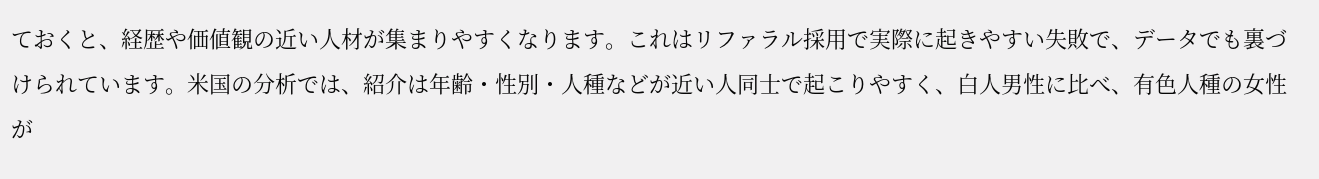ておくと、経歴や価値観の近い人材が集まりやすくなります。これはリファラル採用で実際に起きやすい失敗で、データでも裏づけられています。米国の分析では、紹介は年齢・性別・人種などが近い人同士で起こりやすく、白人男性に比べ、有色人種の女性が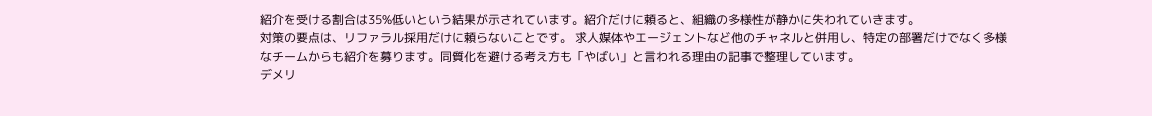紹介を受ける割合は35%低いという結果が示されています。紹介だけに頼ると、組織の多様性が静かに失われていきます。
対策の要点は、リファラル採用だけに頼らないことです。 求人媒体やエージェントなど他のチャネルと併用し、特定の部署だけでなく多様なチームからも紹介を募ります。同質化を避ける考え方も「やばい」と言われる理由の記事で整理しています。
デメリ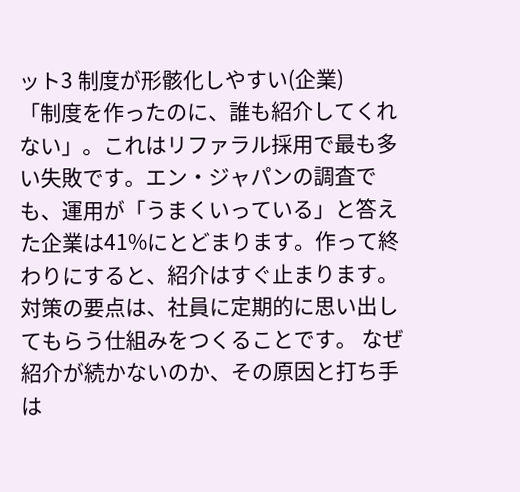ット3 制度が形骸化しやすい(企業)
「制度を作ったのに、誰も紹介してくれない」。これはリファラル採用で最も多い失敗です。エン・ジャパンの調査でも、運用が「うまくいっている」と答えた企業は41%にとどまります。作って終わりにすると、紹介はすぐ止まります。
対策の要点は、社員に定期的に思い出してもらう仕組みをつくることです。 なぜ紹介が続かないのか、その原因と打ち手は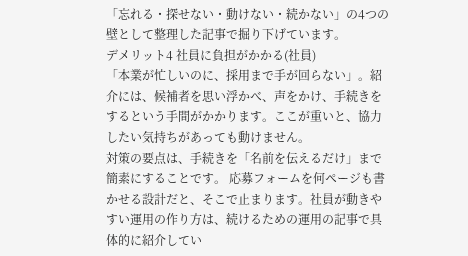「忘れる・探せない・動けない・続かない」の4つの壁として整理した記事で掘り下げています。
デメリット4 社員に負担がかかる(社員)
「本業が忙しいのに、採用まで手が回らない」。紹介には、候補者を思い浮かべ、声をかけ、手続きをするという手間がかかります。ここが重いと、協力したい気持ちがあっても動けません。
対策の要点は、手続きを「名前を伝えるだけ」まで簡素にすることです。 応募フォームを何ページも書かせる設計だと、そこで止まります。社員が動きやすい運用の作り方は、続けるための運用の記事で具体的に紹介してい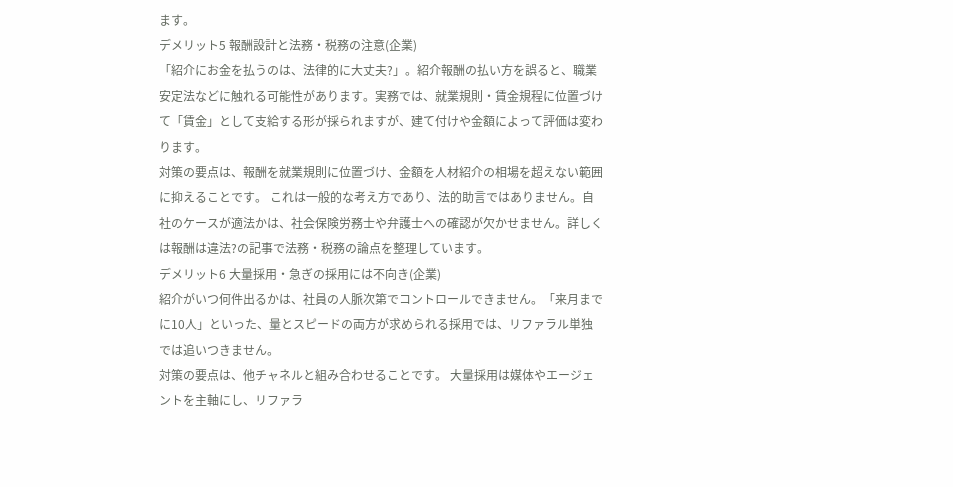ます。
デメリット5 報酬設計と法務・税務の注意(企業)
「紹介にお金を払うのは、法律的に大丈夫?」。紹介報酬の払い方を誤ると、職業安定法などに触れる可能性があります。実務では、就業規則・賃金規程に位置づけて「賃金」として支給する形が採られますが、建て付けや金額によって評価は変わります。
対策の要点は、報酬を就業規則に位置づけ、金額を人材紹介の相場を超えない範囲に抑えることです。 これは一般的な考え方であり、法的助言ではありません。自社のケースが適法かは、社会保険労務士や弁護士への確認が欠かせません。詳しくは報酬は違法?の記事で法務・税務の論点を整理しています。
デメリット6 大量採用・急ぎの採用には不向き(企業)
紹介がいつ何件出るかは、社員の人脈次第でコントロールできません。「来月までに10人」といった、量とスピードの両方が求められる採用では、リファラル単独では追いつきません。
対策の要点は、他チャネルと組み合わせることです。 大量採用は媒体やエージェントを主軸にし、リファラ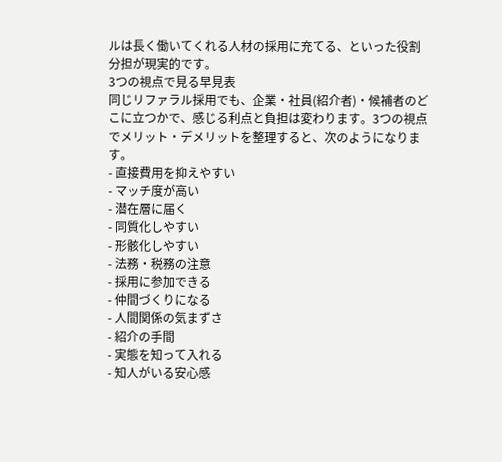ルは長く働いてくれる人材の採用に充てる、といった役割分担が現実的です。
3つの視点で見る早見表
同じリファラル採用でも、企業・社員(紹介者)・候補者のどこに立つかで、感じる利点と負担は変わります。3つの視点でメリット・デメリットを整理すると、次のようになります。
- 直接費用を抑えやすい
- マッチ度が高い
- 潜在層に届く
- 同質化しやすい
- 形骸化しやすい
- 法務・税務の注意
- 採用に参加できる
- 仲間づくりになる
- 人間関係の気まずさ
- 紹介の手間
- 実態を知って入れる
- 知人がいる安心感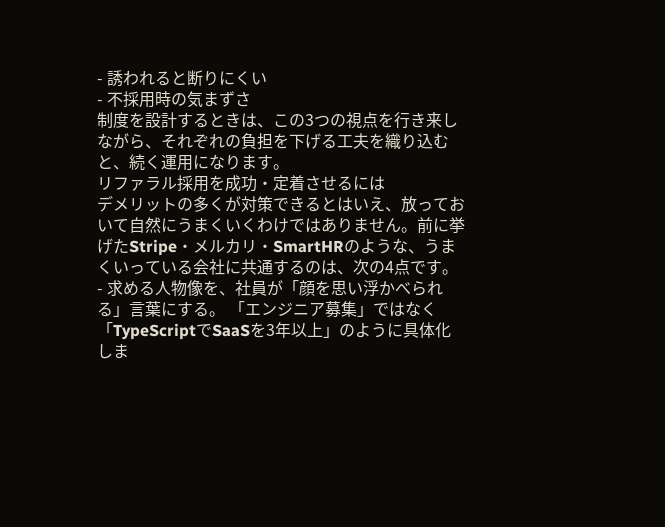- 誘われると断りにくい
- 不採用時の気まずさ
制度を設計するときは、この3つの視点を行き来しながら、それぞれの負担を下げる工夫を織り込むと、続く運用になります。
リファラル採用を成功・定着させるには
デメリットの多くが対策できるとはいえ、放っておいて自然にうまくいくわけではありません。前に挙げたStripe・メルカリ・SmartHRのような、うまくいっている会社に共通するのは、次の4点です。
- 求める人物像を、社員が「顔を思い浮かべられる」言葉にする。 「エンジニア募集」ではなく「TypeScriptでSaaSを3年以上」のように具体化しま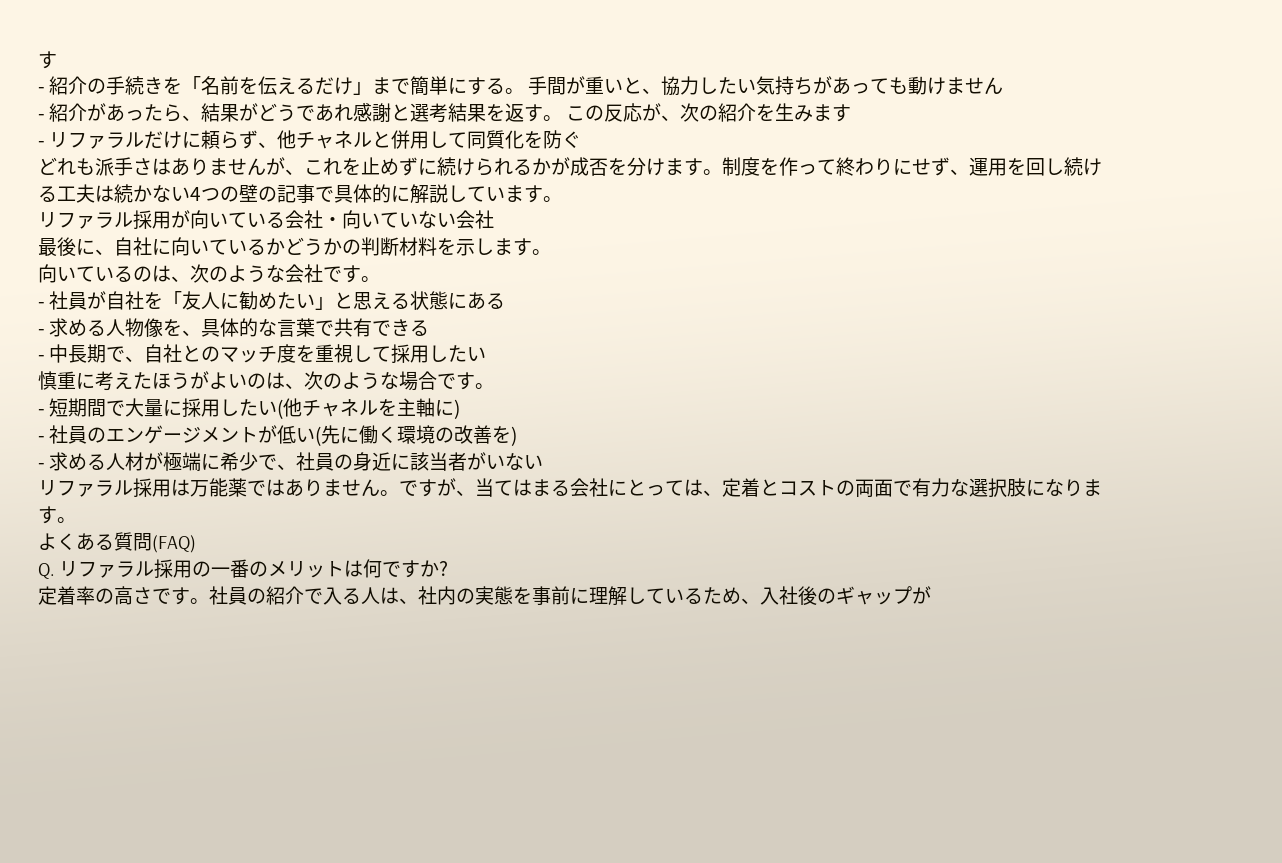す
- 紹介の手続きを「名前を伝えるだけ」まで簡単にする。 手間が重いと、協力したい気持ちがあっても動けません
- 紹介があったら、結果がどうであれ感謝と選考結果を返す。 この反応が、次の紹介を生みます
- リファラルだけに頼らず、他チャネルと併用して同質化を防ぐ
どれも派手さはありませんが、これを止めずに続けられるかが成否を分けます。制度を作って終わりにせず、運用を回し続ける工夫は続かない4つの壁の記事で具体的に解説しています。
リファラル採用が向いている会社・向いていない会社
最後に、自社に向いているかどうかの判断材料を示します。
向いているのは、次のような会社です。
- 社員が自社を「友人に勧めたい」と思える状態にある
- 求める人物像を、具体的な言葉で共有できる
- 中長期で、自社とのマッチ度を重視して採用したい
慎重に考えたほうがよいのは、次のような場合です。
- 短期間で大量に採用したい(他チャネルを主軸に)
- 社員のエンゲージメントが低い(先に働く環境の改善を)
- 求める人材が極端に希少で、社員の身近に該当者がいない
リファラル採用は万能薬ではありません。ですが、当てはまる会社にとっては、定着とコストの両面で有力な選択肢になります。
よくある質問(FAQ)
Q. リファラル採用の一番のメリットは何ですか?
定着率の高さです。社員の紹介で入る人は、社内の実態を事前に理解しているため、入社後のギャップが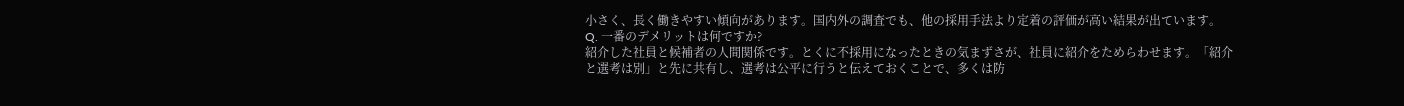小さく、長く働きやすい傾向があります。国内外の調査でも、他の採用手法より定着の評価が高い結果が出ています。
Q. 一番のデメリットは何ですか?
紹介した社員と候補者の人間関係です。とくに不採用になったときの気まずさが、社員に紹介をためらわせます。「紹介と選考は別」と先に共有し、選考は公平に行うと伝えておくことで、多くは防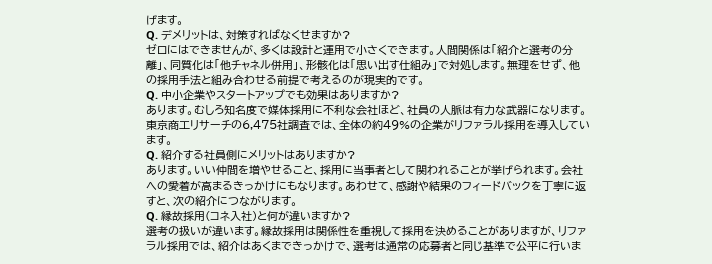げます。
Q. デメリットは、対策すればなくせますか?
ゼロにはできませんが、多くは設計と運用で小さくできます。人間関係は「紹介と選考の分離」、同質化は「他チャネル併用」、形骸化は「思い出す仕組み」で対処します。無理をせず、他の採用手法と組み合わせる前提で考えるのが現実的です。
Q. 中小企業やスタートアップでも効果はありますか?
あります。むしろ知名度で媒体採用に不利な会社ほど、社員の人脈は有力な武器になります。東京商工リサーチの6,475社調査では、全体の約49%の企業がリファラル採用を導入しています。
Q. 紹介する社員側にメリットはありますか?
あります。いい仲間を増やせること、採用に当事者として関われることが挙げられます。会社への愛着が高まるきっかけにもなります。あわせて、感謝や結果のフィードバックを丁寧に返すと、次の紹介につながります。
Q. 縁故採用(コネ入社)と何が違いますか?
選考の扱いが違います。縁故採用は関係性を重視して採用を決めることがありますが、リファラル採用では、紹介はあくまできっかけで、選考は通常の応募者と同じ基準で公平に行いま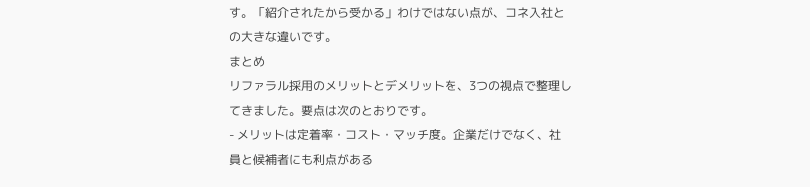す。「紹介されたから受かる」わけではない点が、コネ入社との大きな違いです。
まとめ
リファラル採用のメリットとデメリットを、3つの視点で整理してきました。要点は次のとおりです。
- メリットは定着率・コスト・マッチ度。企業だけでなく、社員と候補者にも利点がある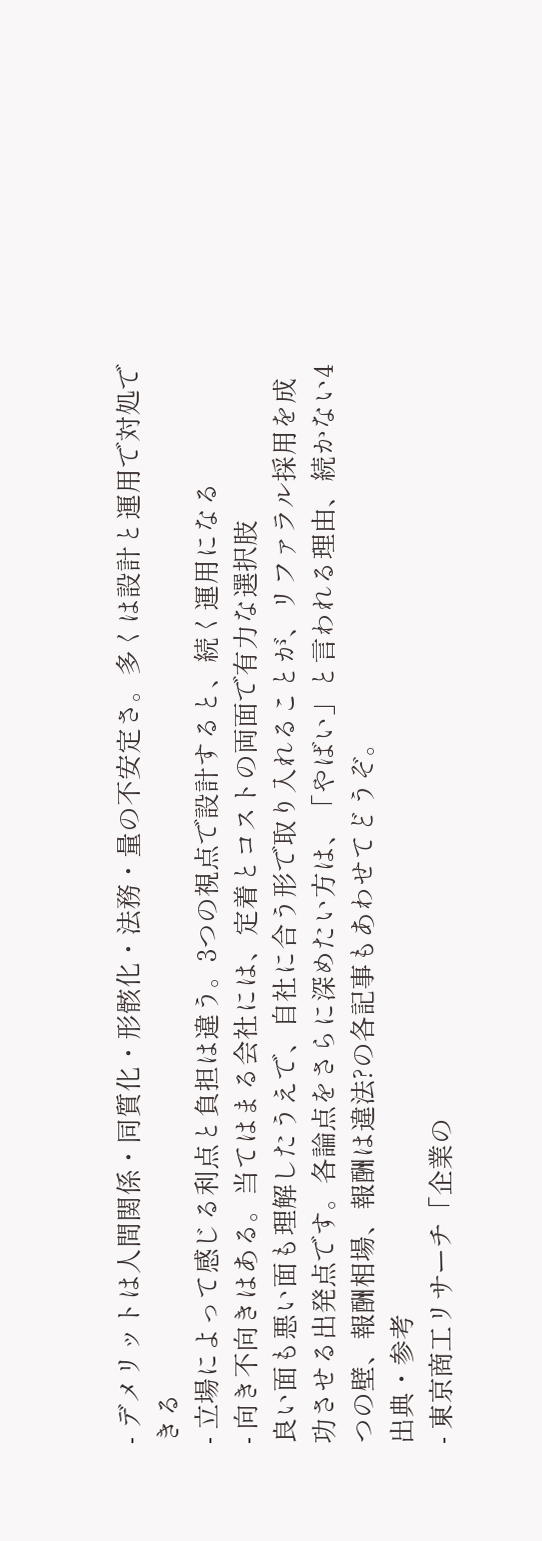- デメリットは人間関係・同質化・形骸化・法務・量の不安定さ。多くは設計と運用で対処できる
- 立場によって感じる利点と負担は違う。3つの視点で設計すると、続く運用になる
- 向き不向きはある。当てはまる会社には、定着とコストの両面で有力な選択肢
良い面も悪い面も理解したうえで、自社に合う形で取り入れることが、リファラル採用を成功させる出発点です。各論点をさらに深めたい方は、「やばい」と言われる理由、続かない4つの壁、報酬相場、報酬は違法?の各記事もあわせてどうぞ。
出典・参考
- 東京商工リサーチ「企業の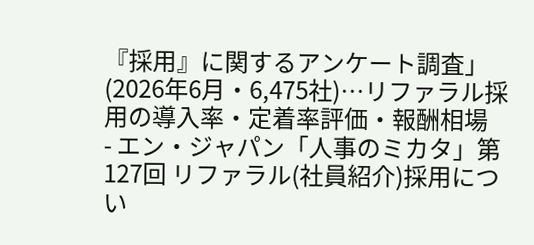『採用』に関するアンケート調査」(2026年6月・6,475社)…リファラル採用の導入率・定着率評価・報酬相場
- エン・ジャパン「人事のミカタ」第127回 リファラル(社員紹介)採用につい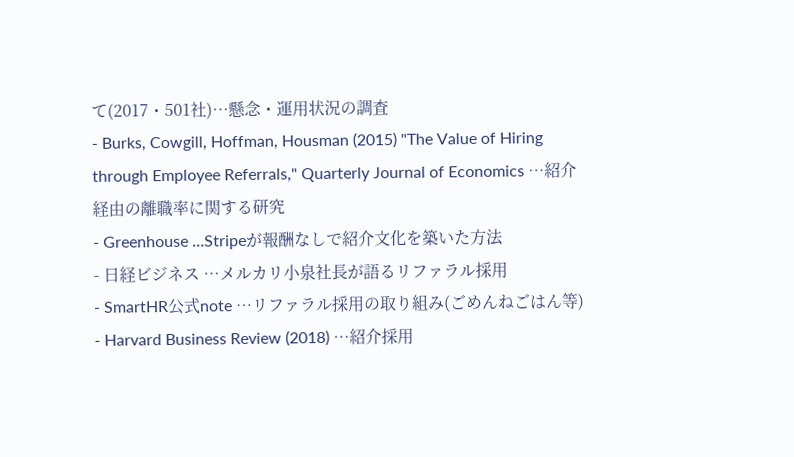て(2017・501社)…懸念・運用状況の調査
- Burks, Cowgill, Hoffman, Housman (2015) "The Value of Hiring through Employee Referrals," Quarterly Journal of Economics …紹介経由の離職率に関する研究
- Greenhouse …Stripeが報酬なしで紹介文化を築いた方法
- 日経ビジネス …メルカリ小泉社長が語るリファラル採用
- SmartHR公式note …リファラル採用の取り組み(ごめんねごはん等)
- Harvard Business Review (2018) …紹介採用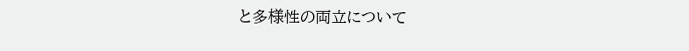と多様性の両立について